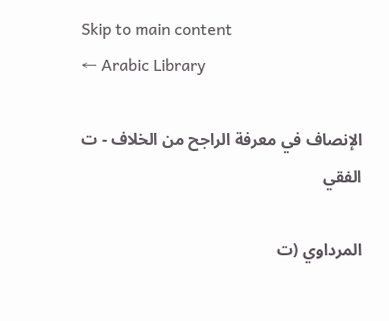Skip to main content
← Arabic Library

الإنصاف في معرفة الراجح من الخلاف - ت الفقي

المرداوي (ت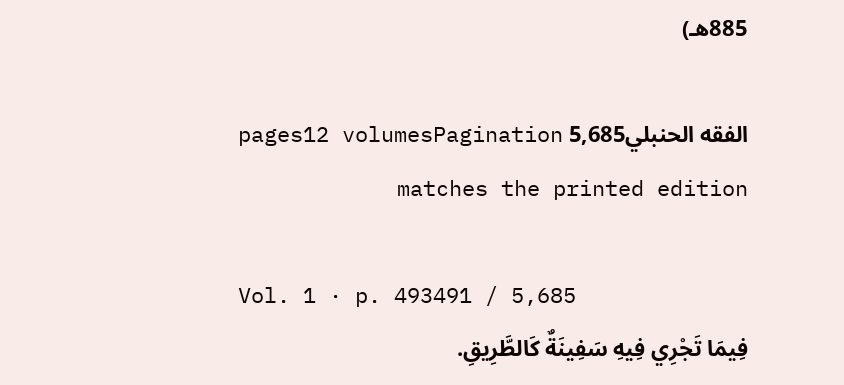885هـ)

الفقه الحنبلي5,685 pages12 volumesPagination matches the printed edition

Vol. 1 · p. 493491 / 5,685
فِيمَا تَجْرِي فِيهِ سَفِينَةٌ كَالطَّرِيقِ.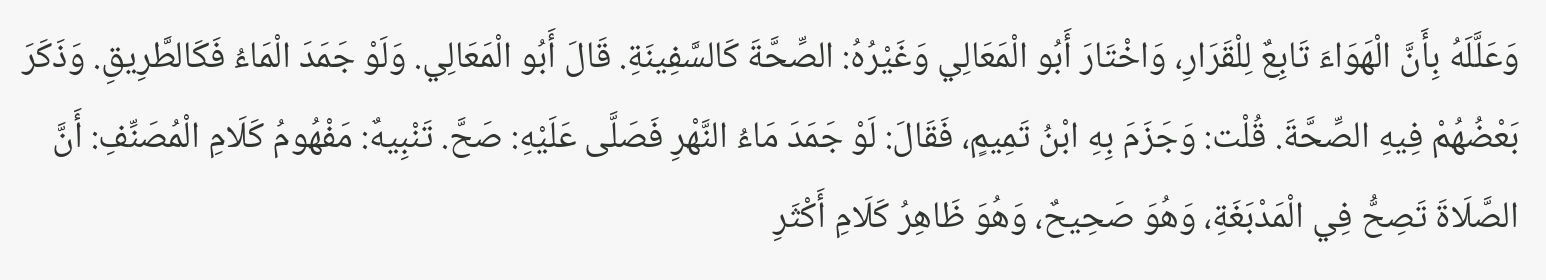وَعَلَّلَهُ بِأَنَّ الْهَوَاءَ تَابِعٌ لِلْقَرَارِ، وَاخْتَارَ أَبُو الْمَعَالِي وَغَيْرُهُ: الصِّحَّةَ كَالسَّفِينَةِ. قَالَ أَبُو الْمَعَالِي. وَلَوْ جَمَدَ الْمَاءُ فَكَالطَّرِيقِ. وَذَكَرَ بَعْضُهُمْ فِيهِ الصِّحَّةَ. قُلْت: وَجَزَمَ بِهِ ابْنُ تَمِيمٍ، فَقَالَ: لَوْ جَمَدَ مَاءُ النَّهْرِ فَصَلَّى عَلَيْهِ: صَحَّ. تَنْبِيهٌ: مَفْهُومُ كَلَامِ الْمُصَنِّفِ: أَنَّ الصَّلَاةَ تَصِحُّ فِي الْمَدْبَغَةِ، وَهُوَ صَحِيحٌ، وَهُوَ ظَاهِرُ كَلَامِ أَكْثَرِ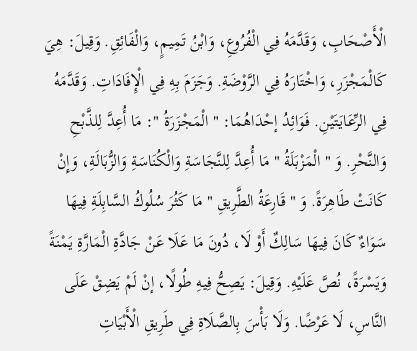الْأَصْحَابِ، وَقَدَّمَهُ فِي الْفُرُوعِ، وَابْنُ تَمِيمٍ، وَالْفَائِقِ. وَقِيلَ: هِيَ كَالْمَجْزَرِ، وَاخْتَارَهُ فِي الرَّوْضَةِ. وَجَزَمَ بِهِ فِي الْإِفَادَاتِ. وَقَدَّمَهُ فِي الرِّعَايَتَيْنِ. فَوَائِدُ إحْدَاهُمَا: " الْمَجْزَرَةُ ": مَا أُعِدَّ لِلذَّبْحِ وَالنَّحْرِ. وَ " الْمَزْبَلَةُ " مَا أُعِدَّ لِلنَّجَاسَةِ وَالْكُنَاسَةِ وَالزُّبَالَةِ، وَإِنْ كَانَتْ طَاهِرَةً. وَ " قَارِعَةُ الطَّرِيقِ " مَا كَثُرَ سُلُوكُ السَّابِلَةِ فِيهَا سَوَاءٌ كَانَ فِيهَا سَالِكٌ أَوْ لَا، دُونَ مَا عَلَا عَنْ جَادَّةِ الْمَارَّةِ يَمْنَةً وَيَسْرَةً، نُصَّ عَلَيْهِ. وَقِيلَ: يَصِحُّ فِيهِ طُولًا، إنْ لَمْ يَضِقْ عَلَى النَّاسِ، لَا عَرْضًا. وَلَا بَأْسَ بِالصَّلَاةِ فِي طَرِيقِ الْأَبْيَاتِ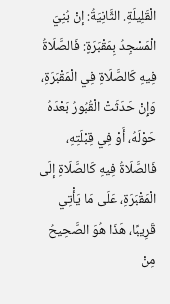الْقَلِيلَةِ. الثَّانِيَةُ: إنْ بُنِيَ الْمَسْجِدُ بِمَقْبَرَةٍ: فَالصَّلَاةُ فِيهِ كَالصَّلَاةِ فِي الْمَقْبَرَةِ، وَإِنْ حَدَثَتْ الْقُبُورُ بَعْدَهُ حَوْلَهُ، أَوْ فِي قِبْلَتِهِ، فَالصَّلَاةُ فِيهِ كَالصَّلَاةِ إلَى الْمَقْبَرَةِ، عَلَى مَا يَأْتِي قَرِيبًا، هَذَا هُوَ الصَّحِيحُ مِنْ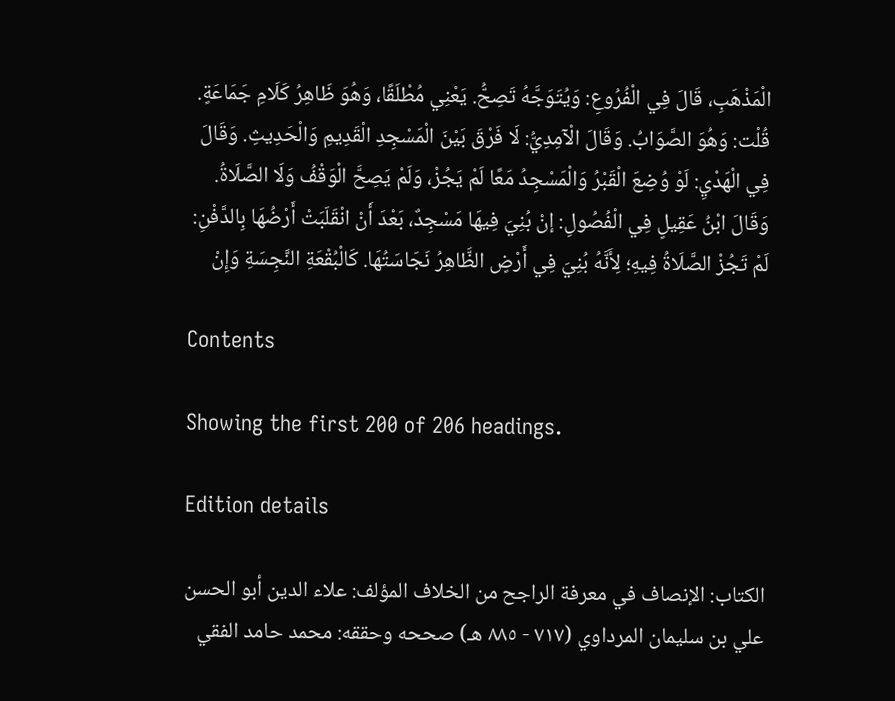الْمَذْهَبِ، قَالَ فِي الْفُرُوعِ: وَيُتَوَجَّهُ تَصِحُّ. يَعْنِي مُطْلَقًا، وَهُوَ ظَاهِرُ كَلَامِ جَمَاعَةٍ. قُلْت: وَهُوَ الصَّوَابُ. وَقَالَ الْآمِدِيُّ: لَا فَرْقَ بَيْنَ الْمَسْجِدِ الْقَدِيمِ وَالْحَدِيثِ. وَقَالَ فِي الْهَدْيِ: لَوْ وُضِعَ الْقَبْرُ وَالْمَسْجِدُ مَعًا لَمْ يَجُزْ، وَلَمْ يَصِحَّ الْوَقْفُ وَلَا الصَّلَاةُ. وَقَالَ ابْنُ عَقِيلٍ فِي الْفُصُولِ: إنْ بُنِيَ فِيهَا مَسْجِدٌ، بَعْدَ أَنْ انْقَلَبَتْ أَرْضُهَا بِالدَّفْنِ: لَمْ تَجُزْ الصَّلَاةُ فِيهِ؛ لِأَنَّهُ بُنِيَ فِي أَرْضٍ الظَّاهِرُ نَجَاسَتُهَا. كَالْبُقْعَةِ النَّجِسَةِ وَإِنْ

Contents

Showing the first 200 of 206 headings.

Edition details

الكتاب: الإنصاف في معرفة الراجح من الخلاف المؤلف: علاء الدين أبو الحسن علي بن سليمان المرداوي (٧١٧ - ٨٨٥ هـ) صححه وحققه: محمد حامد الفقي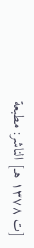[ت ١٣٧٨ هـ] الناشر: مطبعة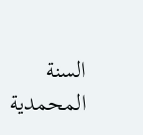السنة المحمدية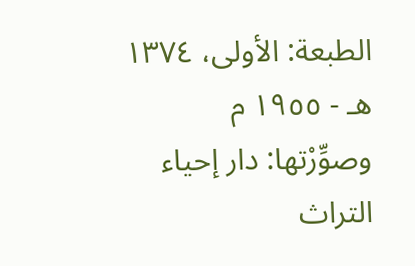الطبعة: الأولى، ١٣٧٤ هـ - ١٩٥٥ م وصوِّرْتها: دار إحياء التراث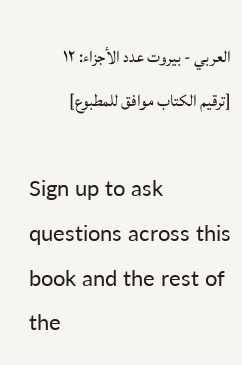العربي - بيروت عدد الأجزاء: ١٢ [ترقيم الكتاب موافق للمطبوع]

Sign up to ask questions across this book and the rest of the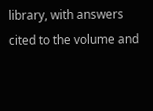library, with answers cited to the volume and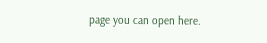page you can open here.